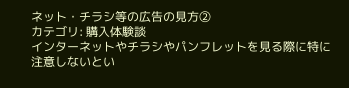ネット・チラシ等の広告の見方②
カテゴリ: 購入体験談
インターネットやチラシやパンフレットを見る際に特に注意しないとい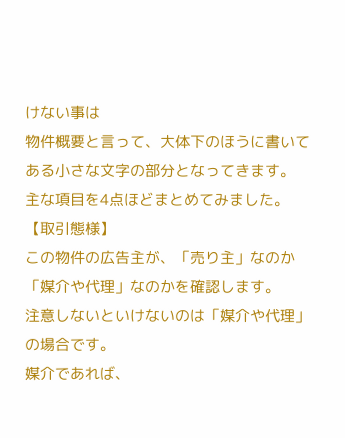けない事は
物件概要と言って、大体下のほうに書いてある小さな文字の部分となってきます。
主な項目を4点ほどまとめてみました。
【取引態様】
この物件の広告主が、「売り主」なのか「媒介や代理」なのかを確認します。
注意しないといけないのは「媒介や代理」の場合です。
媒介であれば、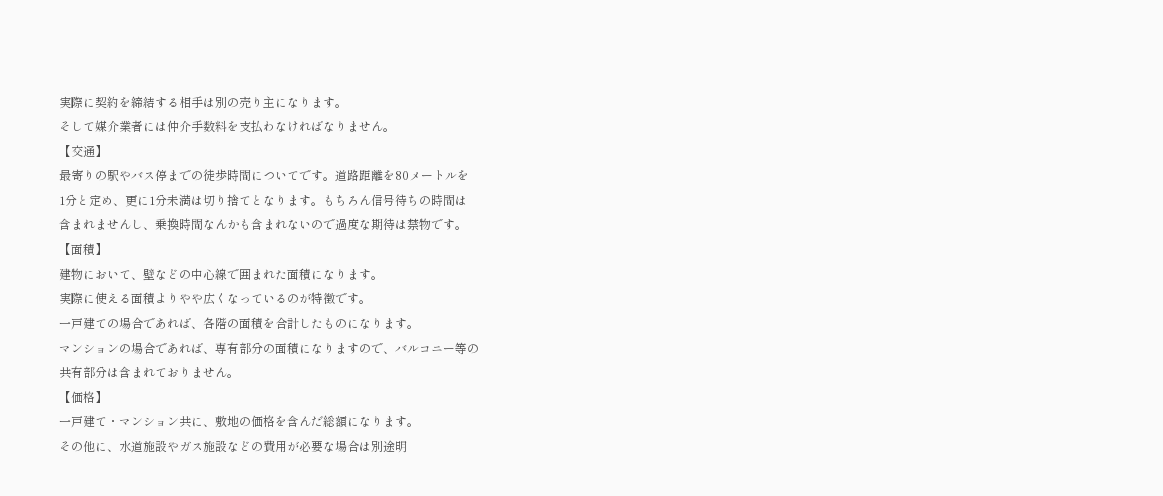実際に契約を締結する相手は別の売り主になります。
そして媒介業者には仲介手数料を支払わなければなりません。
【交通】
最寄りの駅やバス停までの徒歩時間についてです。道路距離を80メートルを
1分と定め、更に1分未満は切り捨てとなります。もちろん信号待ちの時間は
含まれませんし、乗換時間なんかも含まれないので過度な期待は禁物です。
【面積】
建物において、壁などの中心線で囲まれた面積になります。
実際に使える面積よりやや広くなっているのが特徴です。
一戸建ての場合であれば、各階の面積を合計したものになります。
マンションの場合であれば、専有部分の面積になりますので、バルコニー等の
共有部分は含まれておりません。
【価格】
一戸建て・マンション共に、敷地の価格を含んだ総額になります。
その他に、水道施設やガス施設などの費用が必要な場合は別途明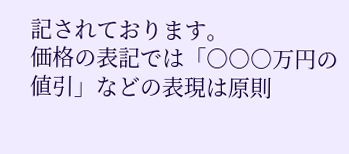記されております。
価格の表記では「○○○万円の値引」などの表現は原則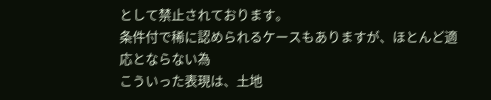として禁止されております。
条件付で稀に認められるケースもありますが、ほとんど適応とならない為
こういった表現は、土地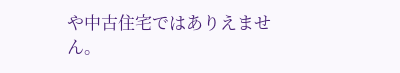や中古住宅ではありえません。